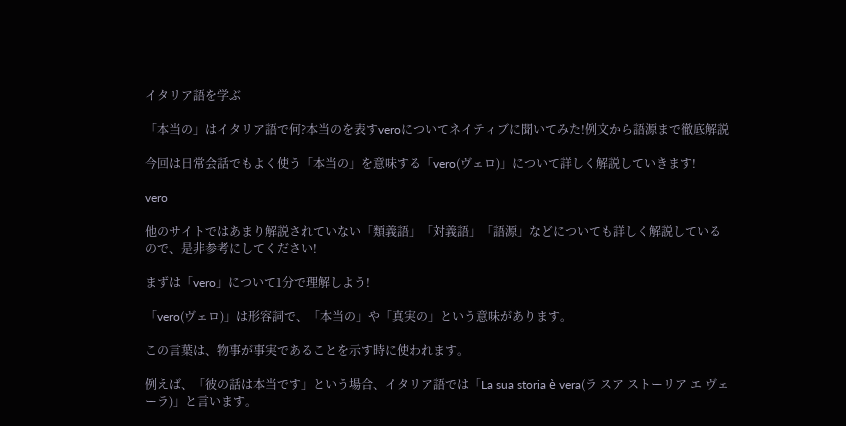イタリア語を学ぶ

「本当の」はイタリア語で何?本当のを表すveroについてネイティブに聞いてみた!例文から語源まで徹底解説

今回は日常会話でもよく使う「本当の」を意味する「vero(ヴェロ)」について詳しく解説していきます!

vero

他のサイトではあまり解説されていない「類義語」「対義語」「語源」などについても詳しく解説しているので、是非参考にしてください!

まずは「vero」について1分で理解しよう!

「vero(ヴェロ)」は形容詞で、「本当の」や「真実の」という意味があります。

この言葉は、物事が事実であることを示す時に使われます。

例えば、「彼の話は本当です」という場合、イタリア語では「La sua storia è vera(ラ スア ストーリア エ ヴェーラ)」と言います。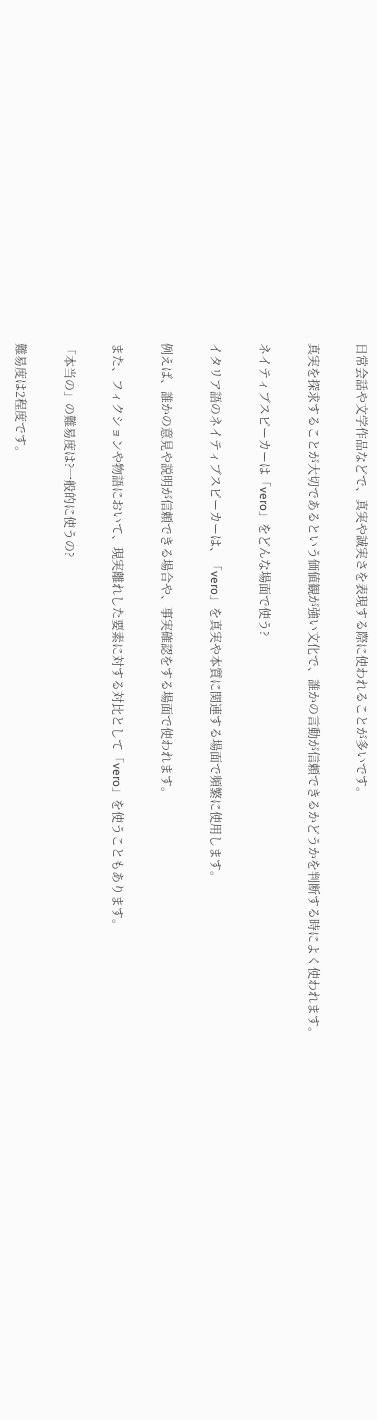日常会話や文学作品などで、真実や誠実さを表現する際に使われることが多いです。

真実を探求することが大切であるという価値観が強い文化で、誰かの言動が信頼できるかどうかを判断する時によく使われます。

ネイティブスピーカーは「vero」をどんな場面で使う?

イタリア語のネイティブスピーカーは、「vero」を真実や本質に関連する場面で頻繁に使用します。

例えば、誰かの意見や説明が信頼できる場合や、事実確認をする場面で使われます。

また、フィクションや物語において、現実離れした要素に対する対比として「vero」を使うこともあります。

「本当の」の難易度は?一般的に使うの?

難易度は2程度です。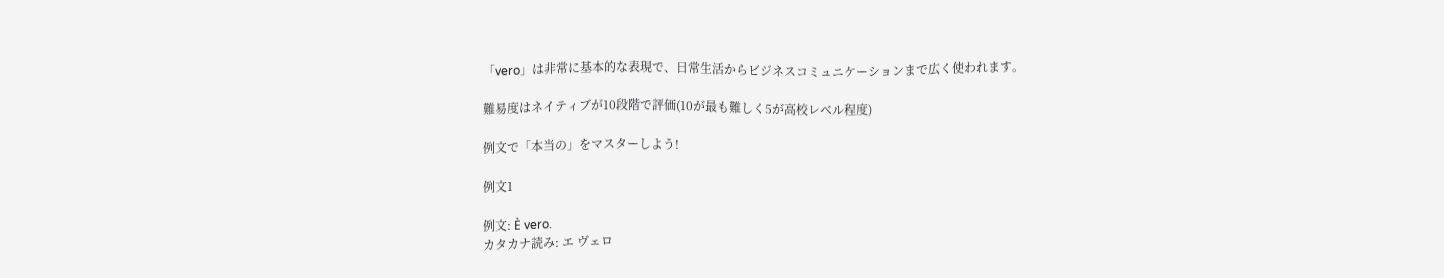「vero」は非常に基本的な表現で、日常生活からビジネスコミュニケーションまで広く使われます。

難易度はネイティブが10段階で評価(10が最も難しく5が高校レベル程度)

例文で「本当の」をマスターしよう!

例文1

例文: È vero.
カタカナ読み: エ ヴェロ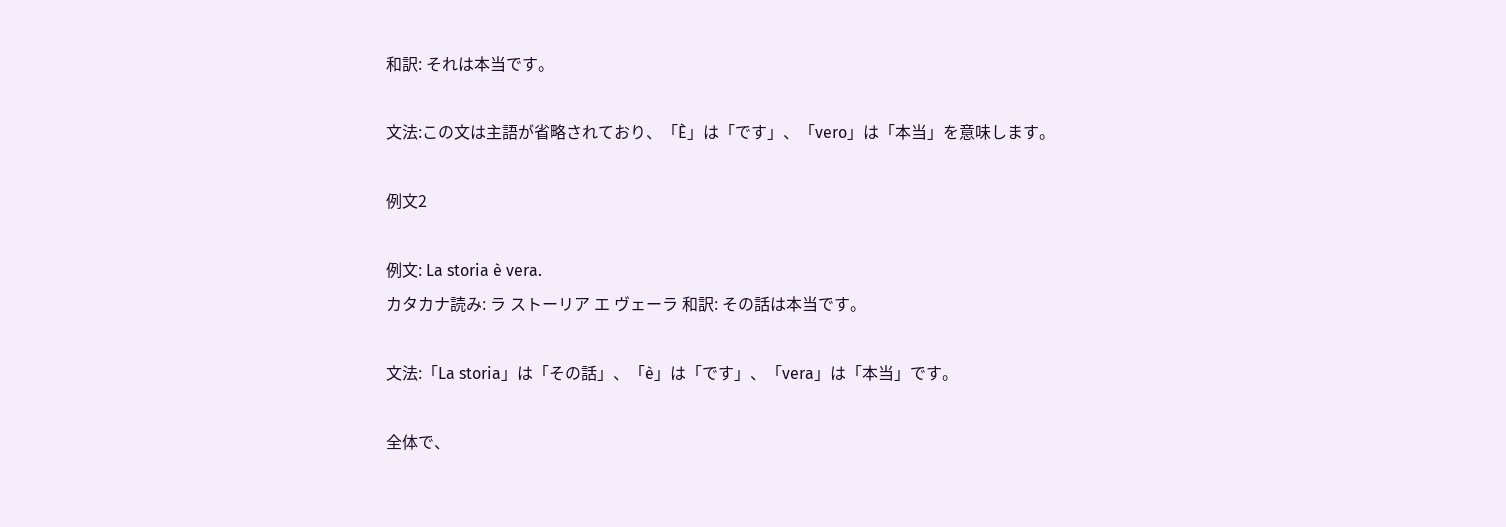和訳: それは本当です。

文法:この文は主語が省略されており、「È」は「です」、「vero」は「本当」を意味します。

例文2

例文: La storia è vera.
カタカナ読み: ラ ストーリア エ ヴェーラ 和訳: その話は本当です。

文法:「La storia」は「その話」、「è」は「です」、「vera」は「本当」です。

全体で、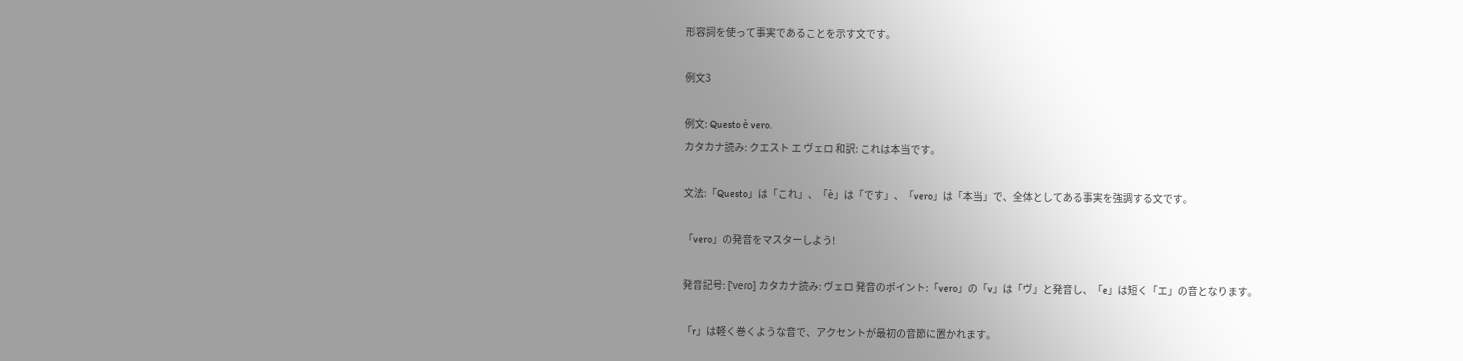形容詞を使って事実であることを示す文です。

例文3

例文: Questo è vero.
カタカナ読み: クエスト エ ヴェロ 和訳: これは本当です。

文法:「Questo」は「これ」、「è」は「です」、「vero」は「本当」で、全体としてある事実を強調する文です。

「vero」の発音をマスターしよう!

発音記号: [ˈveɾo] カタカナ読み: ヴェロ 発音のポイント:「vero」の「v」は「ヴ」と発音し、「e」は短く「エ」の音となります。

「r」は軽く巻くような音で、アクセントが最初の音節に置かれます。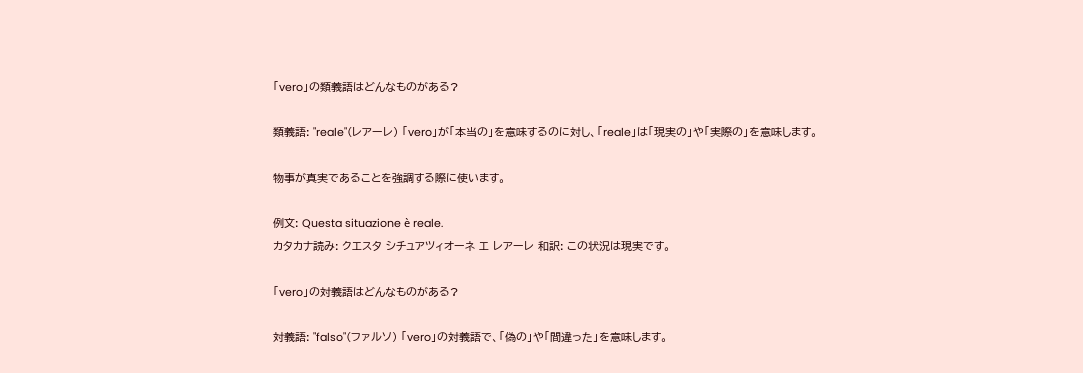「vero」の類義語はどんなものがある?

類義語: "reale"(レアーレ) 「vero」が「本当の」を意味するのに対し、「reale」は「現実の」や「実際の」を意味します。

物事が真実であることを強調する際に使います。

例文: Questa situazione è reale.
カタカナ読み: クエスタ シチュアツィオーネ エ レアーレ 和訳: この状況は現実です。

「vero」の対義語はどんなものがある?

対義語: "falso"(ファルソ) 「vero」の対義語で、「偽の」や「間違った」を意味します。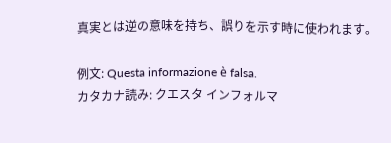真実とは逆の意味を持ち、誤りを示す時に使われます。

例文: Questa informazione è falsa.
カタカナ読み: クエスタ インフォルマ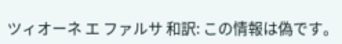ツィオーネ エ ファルサ 和訳: この情報は偽です。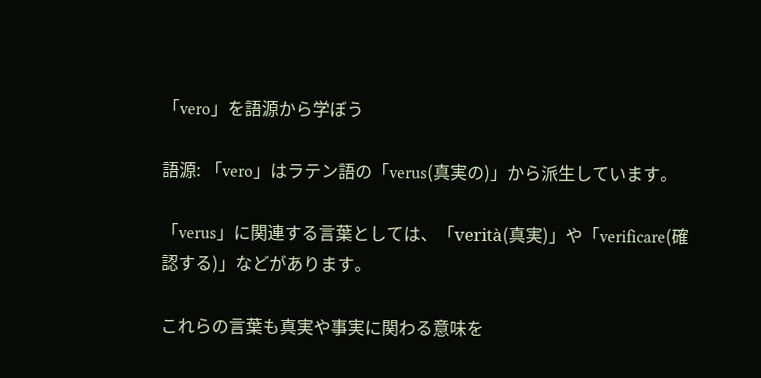「vero」を語源から学ぼう

語源: 「vero」はラテン語の「verus(真実の)」から派生しています。

「verus」に関連する言葉としては、「verità(真実)」や「verificare(確認する)」などがあります。

これらの言葉も真実や事実に関わる意味を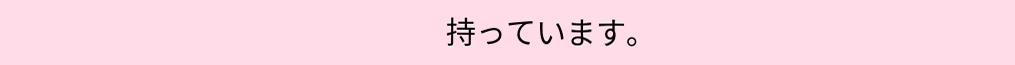持っています。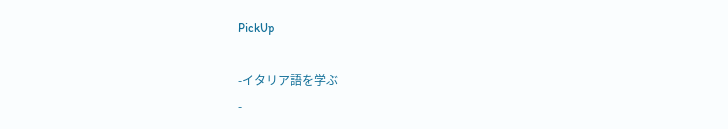PickUp

-イタリア語を学ぶ
-